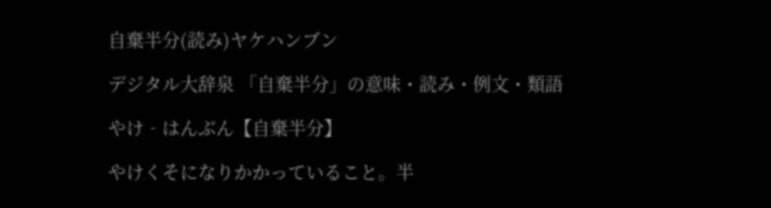自棄半分(読み)ヤケハンブン

デジタル大辞泉 「自棄半分」の意味・読み・例文・類語

やけ‐はんぶん【自棄半分】

やけくそになりかかっていること。半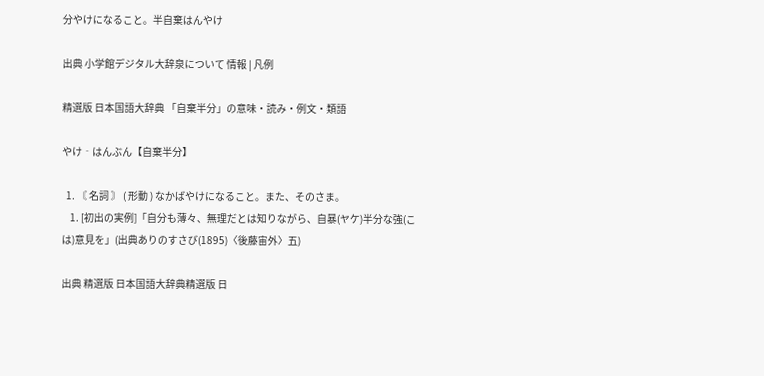分やけになること。半自棄はんやけ

出典 小学館デジタル大辞泉について 情報 | 凡例

精選版 日本国語大辞典 「自棄半分」の意味・読み・例文・類語

やけ‐はんぶん【自棄半分】

  1. 〘 名詞 〙 ( 形動 ) なかばやけになること。また、そのさま。
    1. [初出の実例]「自分も薄々、無理だとは知りながら、自暴(ヤケ)半分な強(こは)意見を」(出典ありのすさび(1895)〈後藤宙外〉五)

出典 精選版 日本国語大辞典精選版 日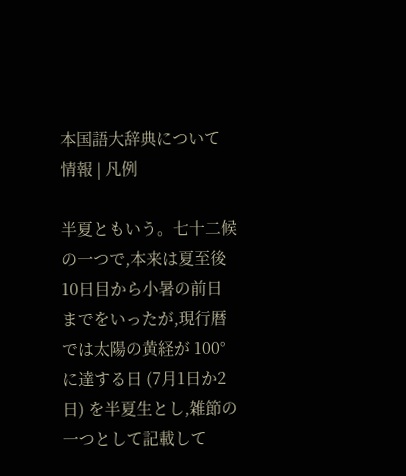本国語大辞典について 情報 | 凡例

半夏ともいう。七十二候の一つで,本来は夏至後 10日目から小暑の前日までをいったが,現行暦では太陽の黄経が 100°に達する日 (7月1日か2日) を半夏生とし,雑節の一つとして記載して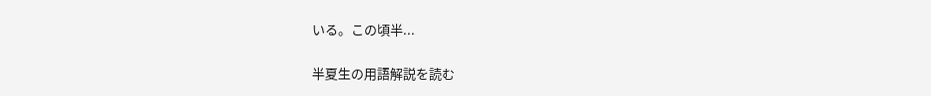いる。この頃半...

半夏生の用語解説を読む